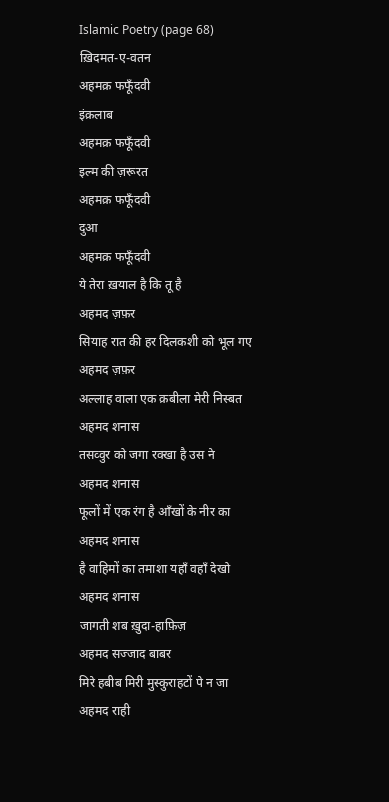Islamic Poetry (page 68)
ख़िदमत-ए-वतन
अहमक़ फफूँदवी
इंक़लाब
अहमक़ फफूँदवी
इल्म की ज़रूरत
अहमक़ फफूँदवी
दुआ
अहमक़ फफूँदवी
ये तेरा ख़याल है कि तू है
अहमद ज़फ़र
सियाह रात की हर दिलकशी को भूल गए
अहमद ज़फ़र
अल्लाह वाला एक क़बीला मेरी निस्बत
अहमद शनास
तसव्वुर को जगा रक्खा है उस ने
अहमद शनास
फूलों में एक रंग है आँखों के नीर का
अहमद शनास
है वाहिमों का तमाशा यहाँ वहाँ देखो
अहमद शनास
जागती शब ख़ुदा-हाफ़िज़
अहमद सज्जाद बाबर
मिरे हबीब मिरी मुस्कुराहटों पे न जा
अहमद राही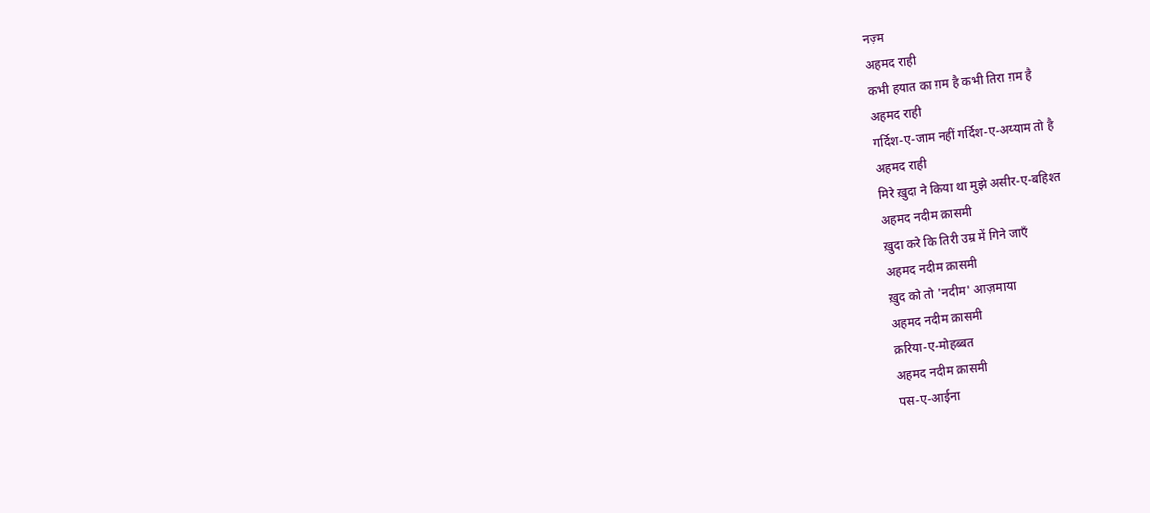नज़्म
अहमद राही
कभी हयात का ग़म है कभी तिरा ग़म है
अहमद राही
गर्दिश-ए-जाम नहीं गर्दिश-ए-अय्याम तो है
अहमद राही
मिरे ख़ुदा ने किया था मुझे असीर-ए-बहिश्त
अहमद नदीम क़ासमी
ख़ुदा करे कि तिरी उम्र में गिने जाएँ
अहमद नदीम क़ासमी
ख़ुद को तो 'नदीम' आज़माया
अहमद नदीम क़ासमी
क़रिया-ए-मोहब्बत
अहमद नदीम क़ासमी
पस-ए-आईना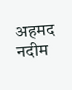अहमद नदीम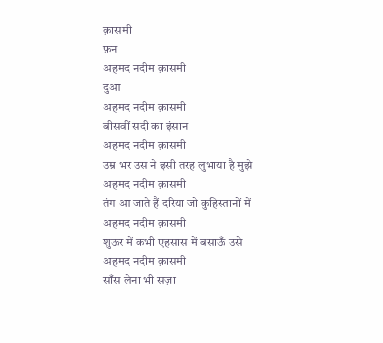क़ासमी
फ़न
अहमद नदीम क़ासमी
दुआ
अहमद नदीम क़ासमी
बीसवीं सदी का इंसान
अहमद नदीम क़ासमी
उम्र भर उस ने इसी तरह लुभाया है मुझे
अहमद नदीम क़ासमी
तंग आ जाते हैं दरिया जो कुहिस्तानों में
अहमद नदीम क़ासमी
शुऊर में कभी एहसास में बसाऊँ उसे
अहमद नदीम क़ासमी
साँस लेना भी सज़ा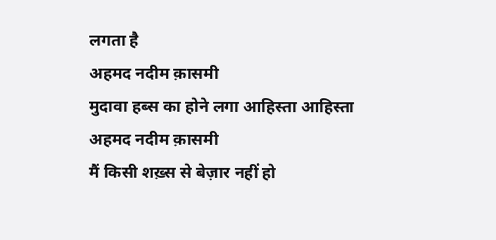लगता है
अहमद नदीम क़ासमी
मुदावा हब्स का होने लगा आहिस्ता आहिस्ता
अहमद नदीम क़ासमी
मैं किसी शख़्स से बेज़ार नहीं हो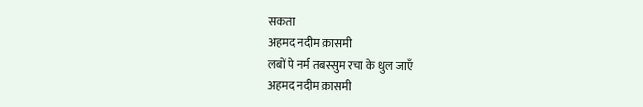सकता
अहमद नदीम क़ासमी
लबों पे नर्म तबस्सुम रचा के धुल जाएँ
अहमद नदीम क़ासमी